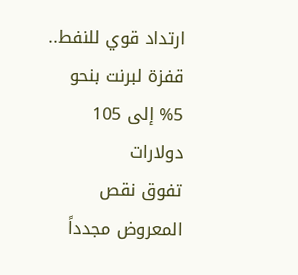ارتداد قوي للنفط.. قفزة لبرنت بنحو 5% إلى 105 دولارات
تفوق نقص المعروض مجدداً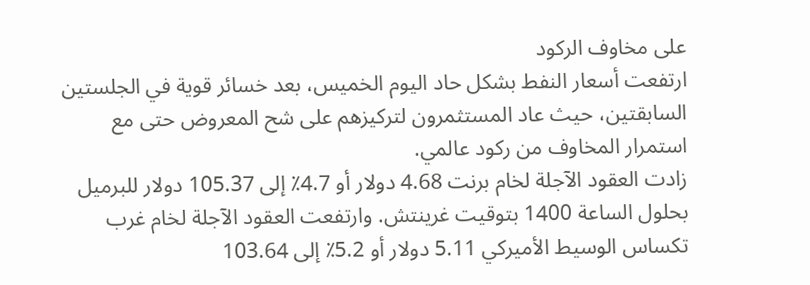على مخاوف الركود
ارتفعت أسعار النفط بشكل حاد اليوم الخميس، بعد خسائر قوية في الجلستين السابقتين، حيث عاد المستثمرون لتركيزهم على شح المعروض حتى مع استمرار المخاوف من ركود عالمي.
زادت العقود الآجلة لخام برنت 4.68 دولار أو 4.7٪ إلى 105.37 دولار للبرميل بحلول الساعة 1400 بتوقيت غرينتش. وارتفعت العقود الآجلة لخام غرب تكساس الوسيط الأميركي 5.11 دولار أو 5.2٪ إلى 103.64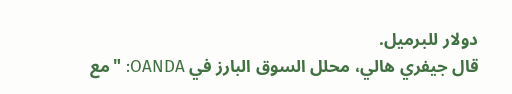دولار للبرميل.
قال جيفري هالي، محلل السوق البارز في OANDA: "مع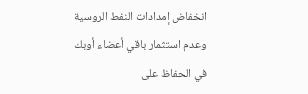انخفاض إمدادات النفط الروسية وعدم استثمار باقي أعضاء أوبك في الحفاظ على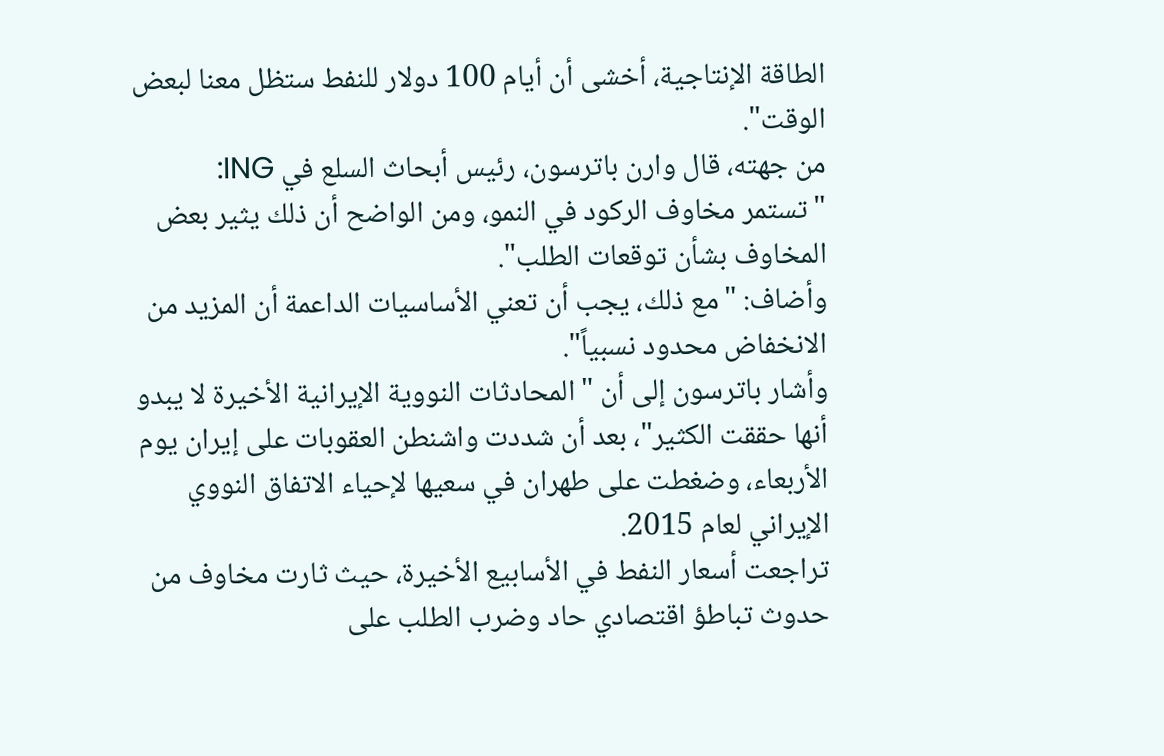الطاقة الإنتاجية، أخشى أن أيام 100 دولار للنفط ستظل معنا لبعض الوقت".
من جهته، قال وارن باترسون، رئيس أبحاث السلع في ING: "تستمر مخاوف الركود في النمو، ومن الواضح أن ذلك يثير بعض المخاوف بشأن توقعات الطلب".
وأضاف: "مع ذلك، يجب أن تعني الأساسيات الداعمة أن المزيد من الانخفاض محدود نسبياً".
وأشار باترسون إلى أن "المحادثات النووية الإيرانية الأخيرة لا يبدو أنها حققت الكثير"، بعد أن شددت واشنطن العقوبات على إيران يوم الأربعاء، وضغطت على طهران في سعيها لإحياء الاتفاق النووي الإيراني لعام 2015.
تراجعت أسعار النفط في الأسابيع الأخيرة، حيث ثارت مخاوف من حدوث تباطؤ اقتصادي حاد وضرب الطلب على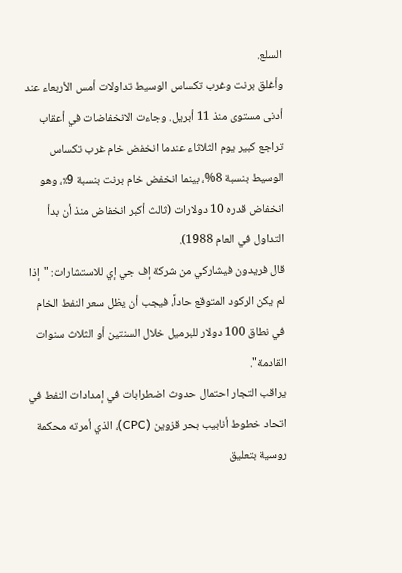السلع.
وأغلق برنت وغرب تكساس الوسيط تداولات أمس الأربعاء عند أدنى مستوى منذ 11 أبريل. وجاءت الانخفاضات في أعقاب تراجع كبير يوم الثلاثاء عندما انخفض خام غرب تكساس الوسيط بنسبة 8%، بينما انخفض خام برنت بنسبة 9٪، وهو انخفاض قدره 10 دولارات (ثالث أكبر انخفاض منذ أن بدأ التداول في العام 1988).
قال فريدون فيشاركي من شركة إف جي إي للاستشارات: "إذا لم يكن الركود المتوقع حاداً، فيجب أن يظل سعر النفط الخام في نطاق 100 دولار للبرميل خلال السنتين أو الثلاث سنوات القادمة".
يراقب التجار احتمال حدوث اضطرابات في إمدادات النفط في اتحاد خطوط أنابيب بحر قزوين (CPC)، الذي أمرته محكمة روسية بتعليق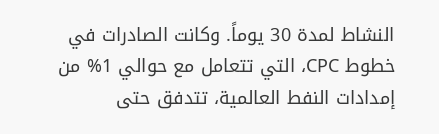النشاط لمدة 30 يوماً. وكانت الصادرات في خطوط CPC، التي تتعامل مع حوالي 1% من إمدادات النفط العالمية، تتدفق حتى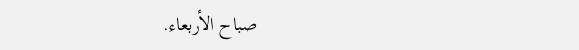صباح الأربعاء.